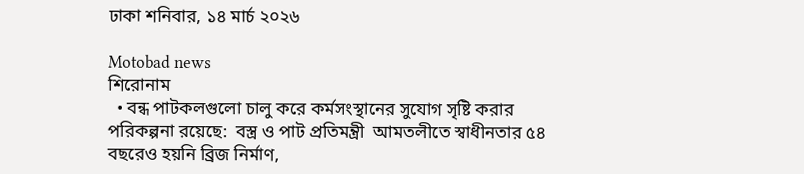ঢাকা শনিবার, ১৪ মার্চ ২০২৬

Motobad news
শিরোনাম
  • বন্ধ পাটকলগুলো চালু করে কর্মসংস্থানের সুযোগ সৃষ্টি করার পরিকল্পনা রয়েছে:  বস্ত্র ও পাট প্রতিমন্ত্রী  আমতলীতে স্বাধীনতার ৫৪ বছরেও হয়নি ব্রিজ নির্মাণ,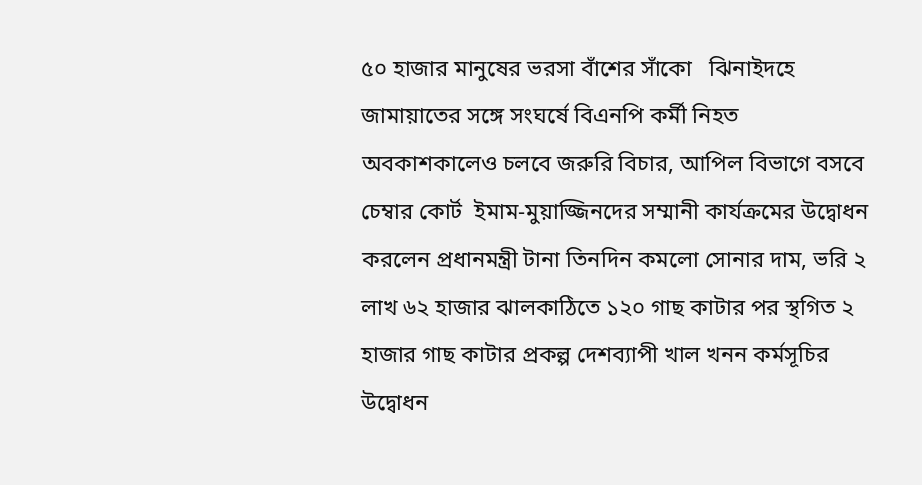৫০ হাজার মানুষের ভরসা বাঁশের সাঁকো   ঝিনাইদহে জামায়াতের সঙ্গে সংঘর্ষে বিএনপি কর্মী নিহত অবকাশকালেও চলবে জরুরি বিচার, আপিল বিভাগে বসবে চেম্বার কোর্ট  ইমাম-মুয়াজ্জিনদের সম্মানী কার্যক্রমের উদ্বোধন করলেন প্রধানমন্ত্রী টানা তিনদিন কমলো সোনার দাম, ভরি ২ লাখ ৬২ হাজার ঝালকাঠিতে ১২০ গাছ কাটার পর স্থগিত ২ হাজার গাছ কাটার প্রকল্প দেশব্যাপী খাল খনন কর্মসূচির উদ্বোধন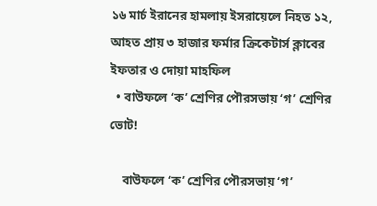১৬ মার্চ ইরানের হামলায় ইসরায়েলে নিহত ১২, আহত প্রায় ৩ হাজার ফর্মার ক্রিকেটার্স ক্লাবের ইফতার ও দোয়া মাহফিল
  • বাউফলে ‘ক’ শ্রেণির পৌরসভায় ‘গ’ শ্রেণির ভোট!

    বাউফলে ‘ক’ শ্রেণির পৌরসভায় ‘গ’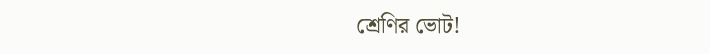শ্রেণির ভোট!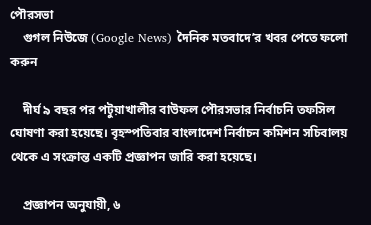পৌরসভা
    গুগল নিউজে (Google News) দৈনিক মতবাদে’র খবর পেতে ফলো করুন

    দীর্ঘ ৯ বছর পর পটুয়াখালীর বাউফল পৌরসভার নির্বাচনি তফসিল ঘোষণা করা হয়েছে। বৃহস্পতিবার বাংলাদেশ নির্বাচন কমিশন সচিবালয় থেকে এ সংক্রান্ত একটি প্রজ্ঞাপন জারি করা হয়েছে।

    প্রজ্ঞাপন অনুযায়ী, ৬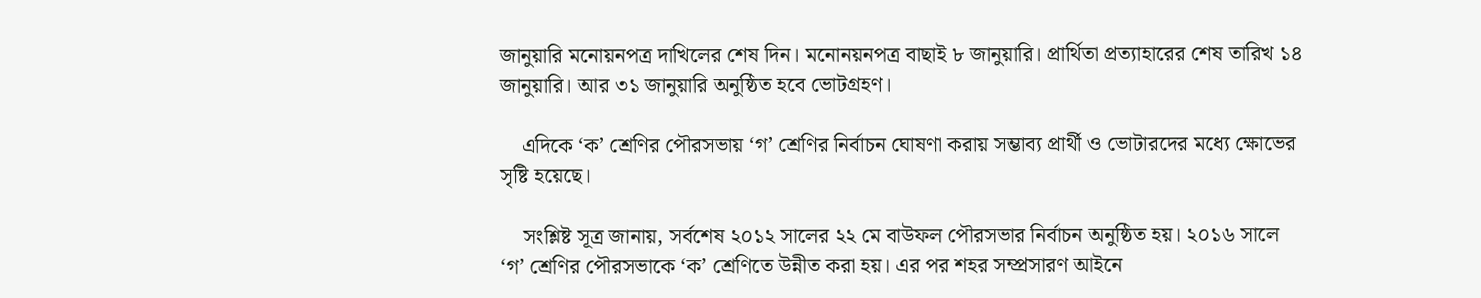জানুয়ারি মনোয়নপত্র দাখিলের শেষ দিন। মনোনয়নপত্র বাছাই ৮ জানুয়ারি। প্রার্থিতা প্রত্যাহারের শেষ তারিখ ১৪ জানুয়ারি। আর ৩১ জানুয়ারি অনুষ্ঠিত হবে ভোটগ্রহণ।

    এদিকে ‘ক’ শ্রেণির পৌরসভায় ‘গ’ শ্রেণির নির্বাচন ঘোষণা করায় সম্ভাব্য প্রার্থী ও ভোটারদের মধ্যে ক্ষোভের সৃষ্টি হয়েছে।

    সংশ্লিষ্ট সূত্র জানায়, সর্বশেষ ২০১২ সালের ২২ মে বাউফল পৌরসভার নির্বাচন অনুষ্ঠিত হয়। ২০১৬ সালে ‘গ’ শ্রেণির পৌরসভাকে ‘ক’ শ্রেণিতে উন্নীত করা হয়। এর পর শহর সম্প্রসারণ আইনে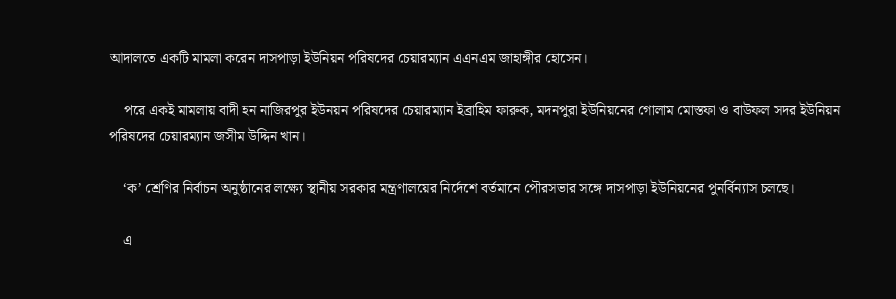আদালতে একটি মামলা করেন দাসপাড়া ইউনিয়ন পরিষদের চেয়ারম্যান এএনএম জাহাঙ্গীর হোসেন।

    পরে একই মামলায় বাদী হন নাজিরপুর ইউনয়ন পরিষদের চেয়ারম্যান ইব্রাহিম ফারুক, মদনপুরা ইউনিয়নের গোলাম মোস্তফা ও বাউফল সদর ইউনিয়ন পরিষদের চেয়ারম্যান জসীম উদ্দিন খান।

    ‘ক’ শ্রেণির নির্বাচন অনুষ্ঠানের লক্ষ্যে স্থানীয় সরকার মন্ত্রণালয়ের নির্দেশে বর্তমানে পৌরসভার সঙ্গে দাসপাড়া ইউনিয়নের পুনর্বিন্যাস চলছে।

    এ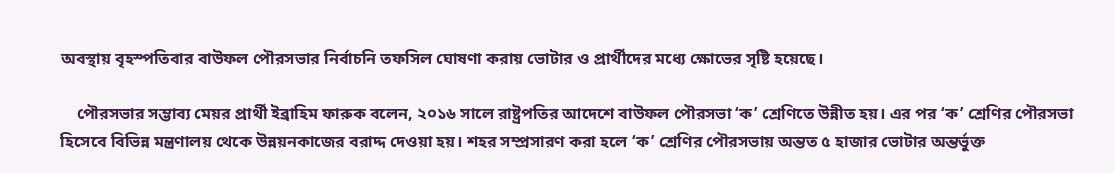অবস্থায় বৃহস্পতিবার বাউফল পৌরসভার নির্বাচনি তফসিল ঘোষণা করায় ভোটার ও প্রার্থীদের মধ্যে ক্ষোভের সৃষ্টি হয়েছে।

    পৌরসভার সম্ভাব্য মেয়র প্রার্থী ইব্রাহিম ফারুক বলেন, ২০১৬ সালে রাষ্ট্রপতির আদেশে বাউফল পৌরসভা ‘ক’ শ্রেণিতে উন্নীত হয়। এর পর ‘ক’ শ্রেণির পৌরসভা হিসেবে বিভিন্ন মন্ত্রণালয় থেকে উন্নয়নকাজের বরাদ্দ দেওয়া হয়। শহর সম্প্রসারণ করা হলে ‘ক’ শ্রেণির পৌরসভায় অন্তত ৫ হাজার ভোটার অন্তর্ভুক্ত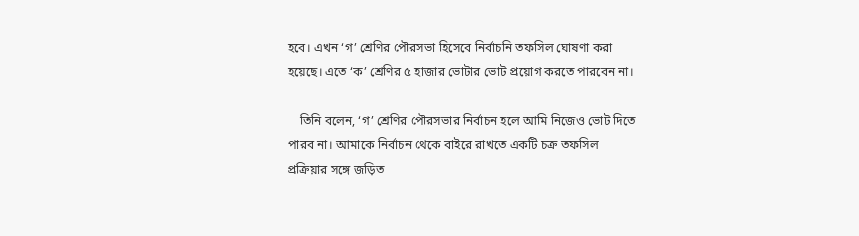হবে। এখন ‘গ’ শ্রেণির পৌরসভা হিসেবে নির্বাচনি তফসিল ঘোষণা করা হয়েছে। এতে ‘ক’ শ্রেণির ৫ হাজার ভোটার ভোট প্রয়োগ করতে পারবেন না।

    তিনি বলেন, ‘গ’ শ্রেণির পৌরসভার নির্বাচন হলে আমি নিজেও ভোট দিতে পারব না। আমাকে নির্বাচন থেকে বাইরে রাখতে একটি চক্র তফসিল প্রক্রিয়ার সঙ্গে জড়িত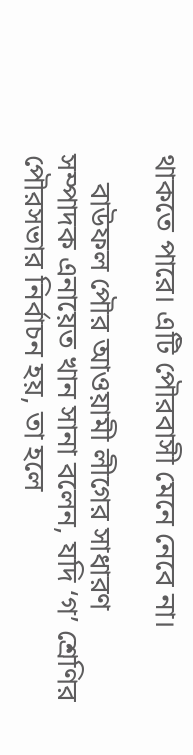থাকতে পারে। এটি পৌরবাসী মেনে নেবে না।

    বাউফল পৌর আওয়ামী লীগের সাধারণ সম্পাদক এনায়েত খান সানা বলেন, যদি ‘গ’ শ্রেণির পৌরসভার নির্বাচন হয়, তা হলে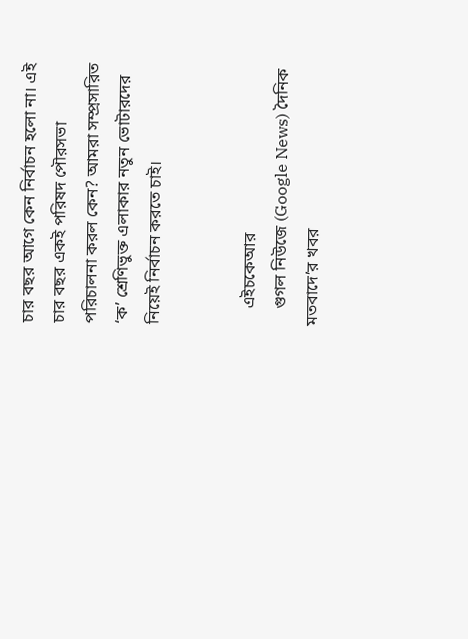চার বছর আগে কেন নির্বাচন হলো না। এই চার বছর একই পরিষদ পৌরসভা পরিচালনা করল কেন? আমরা সম্প্রসারিত ‘ক’ শ্রেণিভুক্ত এলাকার নতুন ভোটারদের নিয়েই নির্বাচন করতে চাই।


    এইচকেআর
    গুগল নিউজে (Google News) দৈনিক মতবাদে’র খবর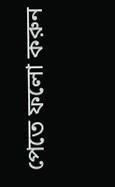পেতে ফলো করুন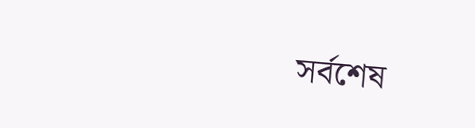সর্বশেষ